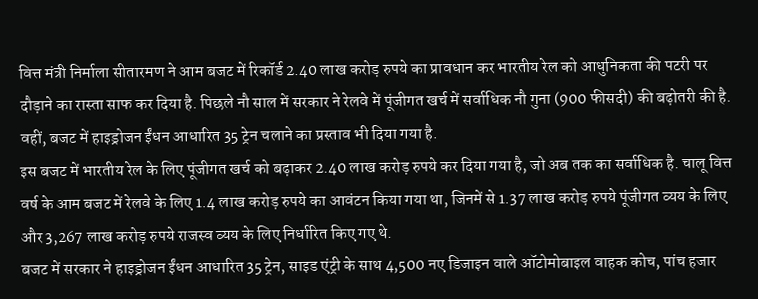वित्त मंत्री निर्माला सीतारमण ने आम बजट में रिकॉर्ड 2.40 लाख करोड़ रुपये का प्रावधान कर भारतीय रेल को आधुनिकता की पटरी पर दौड़ाने का रास्ता साफ कर दिया है. पिछले नौ साल में सरकार ने रेलवे में पूंजीगत खर्च में सर्वाधिक नौ गुना (900 फीसदी) की बढ़ोतरी की है. वहीं, बजट में हाइड्रोजन ईंधन आधारित 35 ट्रेन चलाने का प्रस्ताव भी दिया गया है.
इस बजट में भारतीय रेल के लिए पूंजीगत खर्च को बढ़ाकर 2.40 लाख करोड़ रुपये कर दिया गया है, जो अब तक का सर्वाधिक है. चालू वित्त वर्ष के आम बजट में रेलवे के लिए 1.4 लाख करोड़ रुपये का आवंटन किया गया था, जिनमें से 1.37 लाख करोड़ रुपये पूंजीगत व्यय के लिए और 3,267 लाख करोड़ रुपये राजस्व व्यय के लिए निर्धारित किए गए थे.
बजट में सरकार ने हाइड्रोजन ईंधन आधारित 35 ट्रेन, साइड एंट्री के साथ 4,500 नए डिजाइन वाले ऑटोमोबाइल वाहक कोच, पांच हजार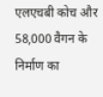एलएचबी कोच और 58,000 वैगन के निर्माण का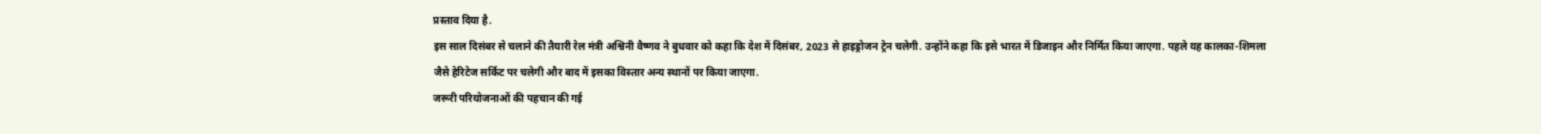प्रस्ताव दिया है.
इस साल दिसंबर से चलाने की तैयारी रेल मंत्री अश्विनी वैष्णव ने बुधवार को कहा कि देश में दिसंबर, 2023 से हाइड्रोजन ट्रेन चलेगी. उन्होंने कहा कि इसे भारत में डिजाइन और निर्मित किया जाएगा. पहले यह कालका-शिमला जैसे हेरिटेज सर्किट पर चलेगी और बाद में इसका विस्तार अन्य स्थानों पर किया जाएगा.
जरूरी परियोजनाओं की पहचान की गई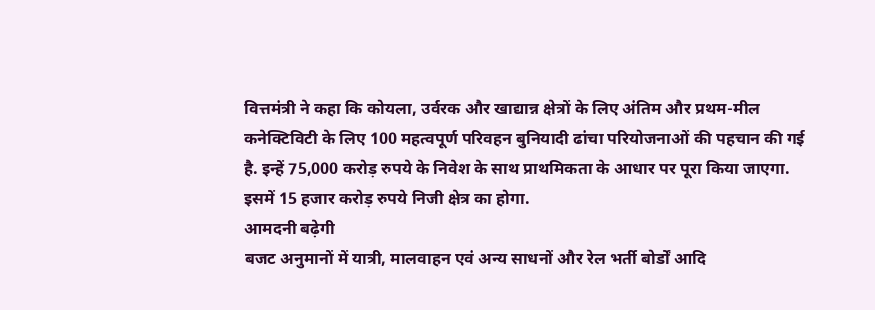वित्तमंत्री ने कहा कि कोयला, उर्वरक और खाद्यान्न क्षेत्रों के लिए अंतिम और प्रथम-मील कनेक्टिविटी के लिए 100 महत्वपूर्ण परिवहन बुनियादी ढांचा परियोजनाओं की पहचान की गई है. इन्हें 75,000 करोड़ रुपये के निवेश के साथ प्राथमिकता के आधार पर पूरा किया जाएगा. इसमें 15 हजार करोड़ रुपये निजी क्षेत्र का होगा.
आमदनी बढ़ेगी
बजट अनुमानों में यात्री, मालवाहन एवं अन्य साधनों और रेल भर्ती बोर्डों आदि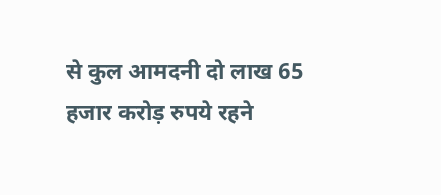से कुल आमदनी दो लाख 65 हजार करोड़ रुपये रहने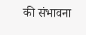की संभावना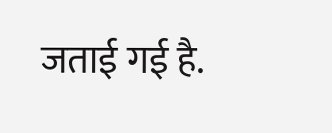जताई गई है.